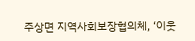주상면 지역사회보장협의체, ‘이웃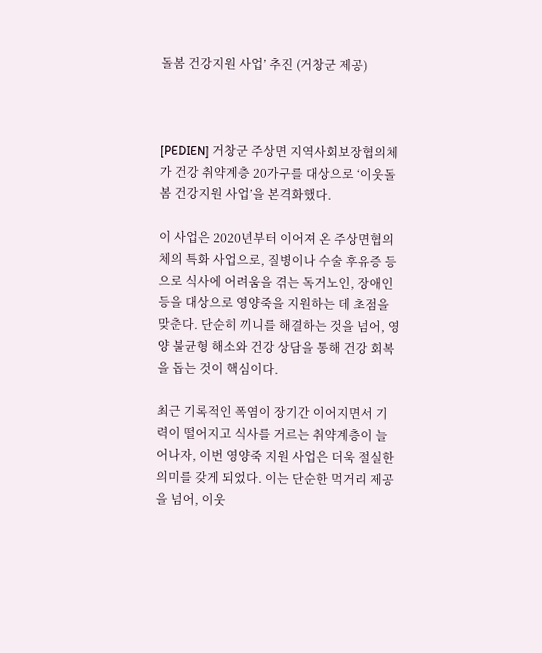돌봄 건강지원 사업’ 추진 (거창군 제공)



[PEDIEN] 거창군 주상면 지역사회보장협의체가 건강 취약계층 20가구를 대상으로 ‘이웃돌봄 건강지원 사업’을 본격화했다.

이 사업은 2020년부터 이어져 온 주상면협의체의 특화 사업으로, 질병이나 수술 후유증 등으로 식사에 어려움을 겪는 독거노인, 장애인 등을 대상으로 영양죽을 지원하는 데 초점을 맞춘다. 단순히 끼니를 해결하는 것을 넘어, 영양 불균형 해소와 건강 상담을 통해 건강 회복을 돕는 것이 핵심이다.

최근 기록적인 폭염이 장기간 이어지면서 기력이 떨어지고 식사를 거르는 취약계층이 늘어나자, 이번 영양죽 지원 사업은 더욱 절실한 의미를 갖게 되었다. 이는 단순한 먹거리 제공을 넘어, 이웃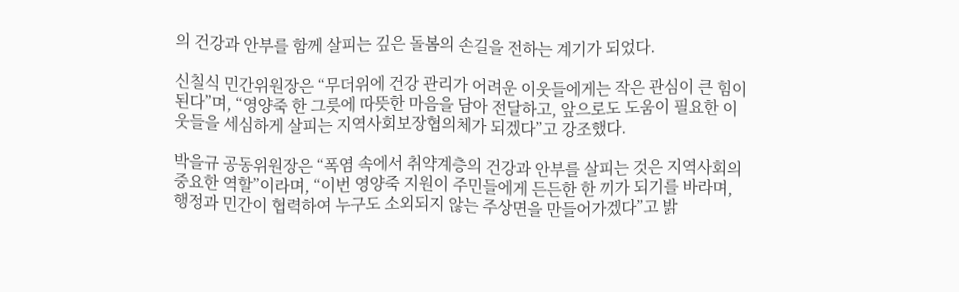의 건강과 안부를 함께 살피는 깊은 돌봄의 손길을 전하는 계기가 되었다.

신칠식 민간위원장은 “무더위에 건강 관리가 어려운 이웃들에게는 작은 관심이 큰 힘이 된다”며, “영양죽 한 그릇에 따뜻한 마음을 담아 전달하고, 앞으로도 도움이 필요한 이웃들을 세심하게 살피는 지역사회보장협의체가 되겠다”고 강조했다.

박을규 공동위원장은 “폭염 속에서 취약계층의 건강과 안부를 살피는 것은 지역사회의 중요한 역할”이라며, “이번 영양죽 지원이 주민들에게 든든한 한 끼가 되기를 바라며, 행정과 민간이 협력하여 누구도 소외되지 않는 주상면을 만들어가겠다”고 밝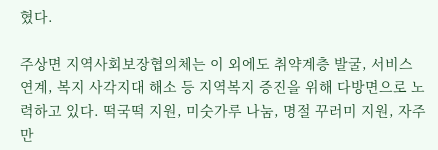혔다.

주상면 지역사회보장협의체는 이 외에도 취약계층 발굴, 서비스 연계, 복지 사각지대 해소 등 지역복지 증진을 위해 다방면으로 노력하고 있다. 떡국떡 지원, 미숫가루 나눔, 명절 꾸러미 지원, 자주만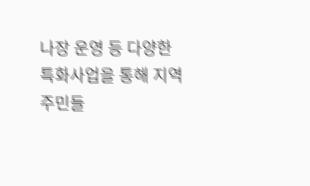나장 운영 등 다양한 특화사업을 통해 지역 주민들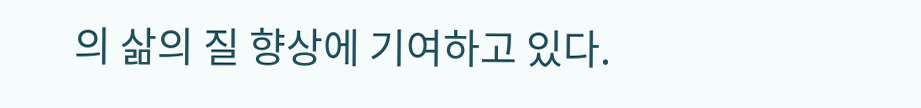의 삶의 질 향상에 기여하고 있다.